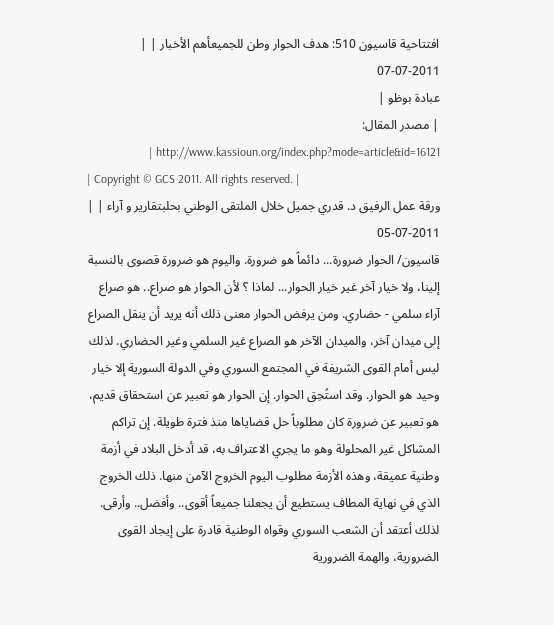افتتاحية قاسيون 510: هدف الحوار وطن للجميعأهم الأخبار | | 2011-07-07
عبادة بوظو |
| مصدر المقال: http://www.kassioun.org/index.php?mode=article&id=16121 |
| Copyright © GCS 2011. All rights reserved. |
ورقة عمل الرفيق د. قدري جميل خلال الملتقى الوطني بحلبتقارير و آراء | | 2011-07-05
قاسيون/ الحوار ضرورة... دائماً هو ضرورة. واليوم هو ضرورة قصوى بالنسبة إلينا، ولا خيار آخر غير خيار الحوار... لماذا ؟ لأن الحوار هو صراع.. هو صراع آراء سلمي - حضاري. ومن يرفض الحوار معنى ذلك أنه يريد أن ينقل الصراع إلى ميدان آخر، والميدان الآخر هو الصراع غير السلمي وغير الحضاري. لذلك ليس أمام القوى الشريفة في المجتمع السوري وفي الدولة السورية إلا خيار وحيد هو الحوار. وقد استُحِق الحوار. إن الحوار هو تعبير عن استحقاق قديم، هو تعبير عن ضرورة كان مطلوباً حل قضاياها منذ فترة طويلة. إن تراكم المشاكل غير المحلولة وهو ما يجري الاعتراف به، قد أدخل البلاد في أزمة وطنية عميقة، وهذه الأزمة مطلوب اليوم الخروج الآمن منها. ذلك الخروج الذي في نهاية المطاف يستطيع أن يجعلنا جميعاً أقوى.. وأفضل.. وأرقى. لذلك أعتقد أن الشعب السوري وقواه الوطنية قادرة على إيجاد القوى الضرورية، والهمة الضرورية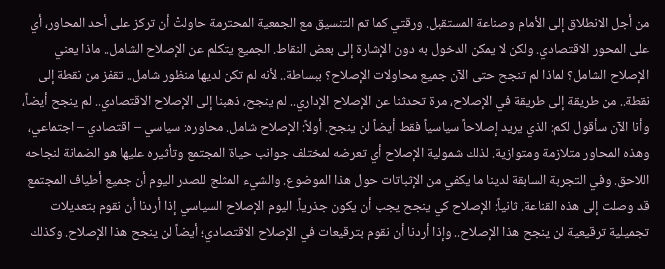من أجل الانطلاق إلى الأمام وصناعة المستقبل. ورقتي كما تم التنسيق مع الجمعية المحترمة حاولتْ أن تركز على أحد المحاور، أي على المحور الاقتصادي. ولكن لا يمكن الدخول به دون الإشارة إلى بعض النقاط. الجميع يتكلم عن الإصلاح الشامل.. ماذا يعني الإصلاح الشامل؟ لماذا لم تنجح حتى الآن جميع محاولات الإصلاح؟ ببساطة.. لأنه لم تكن لديها منظور شامل.. تقفز من نقطة إلى نقطة.. من طريقة إلى طريقة في الإصلاح، مرة تحدثنا عن الإصلاح الإداري.. لم ينجح، ذهبنا إلى الإصلاح الاقتصادي.. لم ينجح أيضاً، وأنا الآن سأقول لكم: الذي يريد إصلاحاً سياسياً فقط أيضاً لن ينجح. أولاً: الإصلاح شامل. محاوره: سياسي – اقتصادي – اجتماعي، وهذه المحاور متلازمة ومتوازية. لذلك شمولية الإصلاح أي تعرضه لمختلف جوانب حياة المجتمع وتأثيره عليها هو الضمانة لنجاحه اللاحق. وفي التجربة السابقة لدينا ما يكفي من الإثباتات حول هذا الموضوع. والشيء المثلج للصدر اليوم أن جميع أطياف المجتمع قد وصلت إلى هذه القناعة. ثانياً: الإصلاح كي ينجح يجب أن يكون جذرياً. اليوم الإصلاح السياسي إذا أردنا أن نقوم بتعديلات تجميلية ترقيعية لن ينجح هذا الإصلاح.. وإذا أردنا أن نقوم بترقيعات في الإصلاح الاقتصادي؛ أيضاً لن ينجح هذا الإصلاح. وكذلك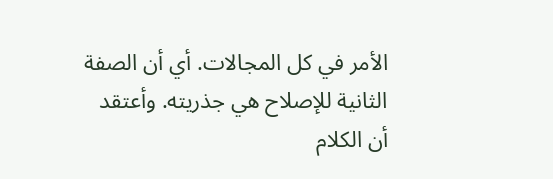الأمر في كل المجالات. أي أن الصفة الثانية للإصلاح هي جذريته. وأعتقد أن الكلام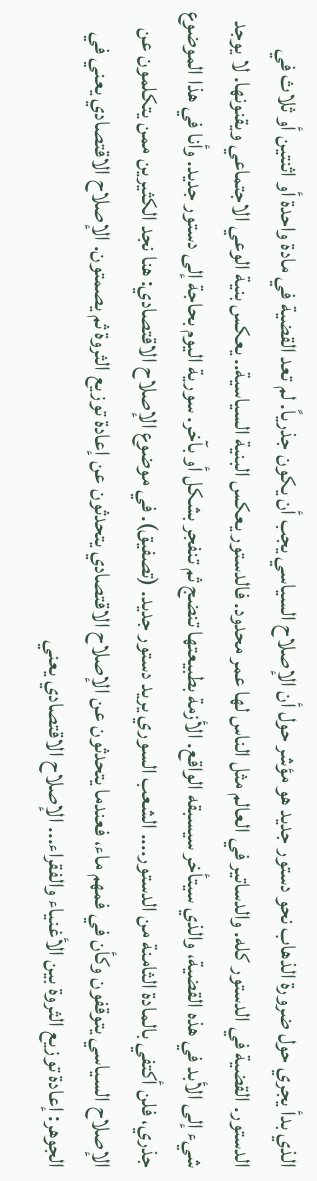الذي بدأ يجري حول ضرورة الذهاب نحو دستور جديد هو مؤشر حول أن الإصلاح السياسي يجب أن يكون جذرياً. لم تعد القضية في مادة واحدة أو اثنتين أو ثلاث في الدستور. القضية في الدستور كله. والدساتير في العالم مثل الناس لها عمر محدود. فالدستور يعكس البنية السياسية.. يعكس بنية الوعي الاجتماعي ويقنونها. لا يوجد شيء إلى الأبد في هذه القضية، والذي سيتأخر سيسبقه الواقع. الأزمة بطبيعتها تنضج ثم تنفجر بشكل أو بآخر. سورية اليوم بحاجة إلى دستور جديد. وأنا في هذا الموضوع جذري، فلن أكتفي بالمادة الثامنة من الدستور.... الشعب السوري يريد دستور جديد. (تصفيق). في موضوع الإصلاح الاقتصادي: هنا نجد الكثيرين ممن يتكلمون عن الإصلاح السياسي يتوقفون وكأن في فمهم ماء، فعندما يتحدثون عن الإصلاح الاقتصادي يتحدثون عن إعادة توزيع الثروة ثم يصمتون. الإصلاح الاقتصادي يعني في الجوهر: إعادة توزيع الثروة بين الأغنياء والفقراء... الإصلاح الاقتصادي يعني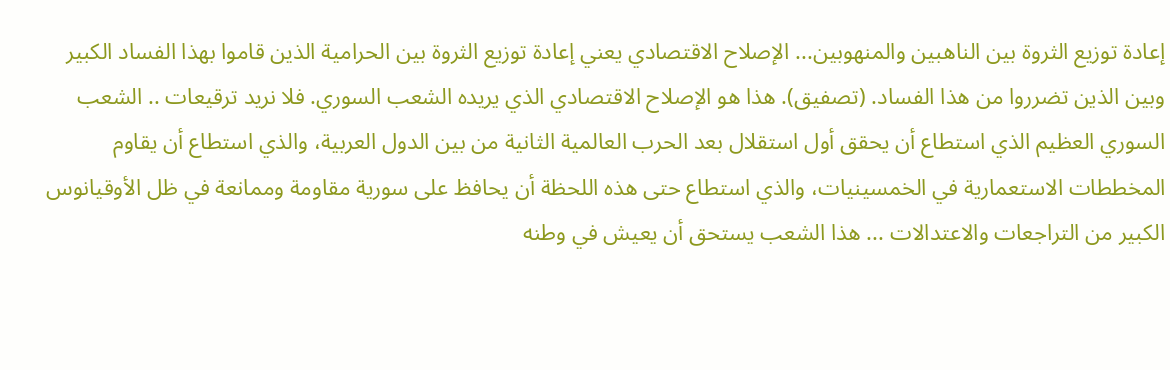إعادة توزيع الثروة بين الناهبين والمنهوبين... الإصلاح الاقتصادي يعني إعادة توزيع الثروة بين الحرامية الذين قاموا بهذا الفساد الكبير وبين الذين تضرروا من هذا الفساد. (تصفيق). هذا هو الإصلاح الاقتصادي الذي يريده الشعب السوري. فلا نريد ترقيعات .. الشعب السوري العظيم الذي استطاع أن يحقق أول استقلال بعد الحرب العالمية الثانية من بين الدول العربية، والذي استطاع أن يقاوم المخططات الاستعمارية في الخمسينيات، والذي استطاع حتى هذه اللحظة أن يحافظ على سورية مقاومة وممانعة في ظل الأوقيانوس الكبير من التراجعات والاعتدالات ... هذا الشعب يستحق أن يعيش في وطنه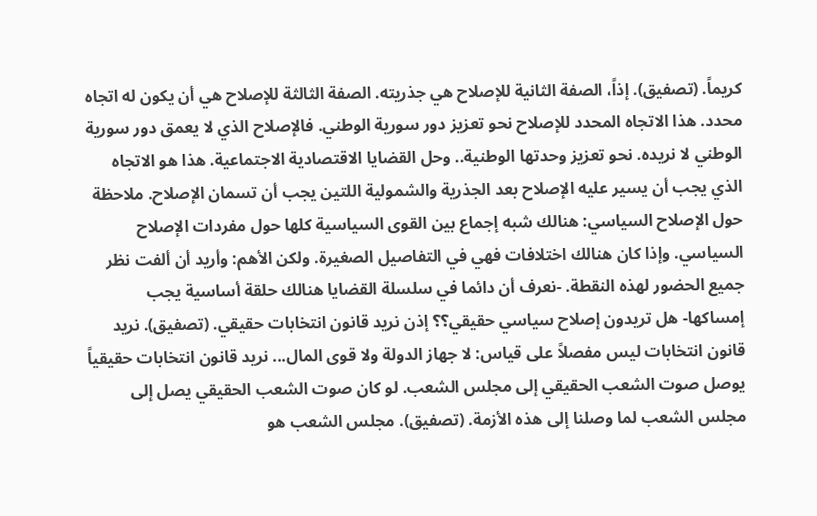كريماً. (تصفيق). إذاً، الصفة الثانية للإصلاح هي جذريته. الصفة الثالثة للإصلاح هي أن يكون له اتجاه محدد. هذا الاتجاه المحدد للإصلاح نحو تعزيز دور سورية الوطني. فالإصلاح الذي لا يعمق دور سورية الوطني لا نريده. نحو تعزيز وحدتها الوطنية.. وحل القضايا الاقتصادية الاجتماعية. هذا هو الاتجاه الذي يجب أن يسير عليه الإصلاح بعد الجذرية والشمولية اللتين يجب أن تسمان الإصلاح. ملاحظة حول الإصلاح السياسي: هنالك شبه إجماع بين القوى السياسية كلها حول مفردات الإصلاح السياسي. وإذا كان هنالك اختلافات فهي في التفاصيل الصغيرة. ولكن الأهم: وأريد أن ألفت نظر جميع الحضور لهذه النقطة. -نعرف أن دائما في سلسلة القضايا هنالك حلقة أساسية يجب إمساكها- هل تريدون إصلاح سياسي حقيقي؟؟ إذن نريد قانون انتخابات حقيقي. (تصفيق). نريد قانون انتخابات ليس مفصلاً على قياس: لا جهاز الدولة ولا قوى المال... نريد قانون انتخابات حقيقياً يوصل صوت الشعب الحقيقي إلى مجلس الشعب. لو كان صوت الشعب الحقيقي يصل إلى مجلس الشعب لما وصلنا إلى هذه الأزمة. (تصفيق). مجلس الشعب هو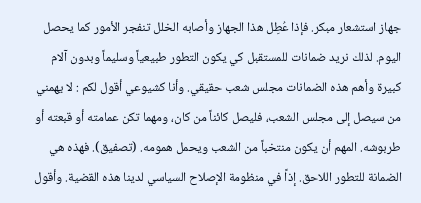جهاز استشعار مبكر. فإذا عُطِل هذا الجهاز وأصابه الخلل تنفجر الأمور كما يحصل اليوم. لذلك نريد ضمانات للمستقبل كي يكون التطور طبيعياً وسليماً وبدون آلام كبيرة وأهم هذه الضمانات مجلس شعب حقيقي. وأنا كشيوعي أقول لكم : لا يهمني من سيصل إلى مجلس الشعب، فليصل كائناً من كان، ومهما تكن عمامته أو قبعته أو طربوشه. المهم أن يكون منتخباً من الشعب ويحمل همومه. (تصفيق). فهذه هي الضمانة للتطور اللاحق. إذاً في منظومة الإصلاح السياسي لدينا هذه القضية. وأقول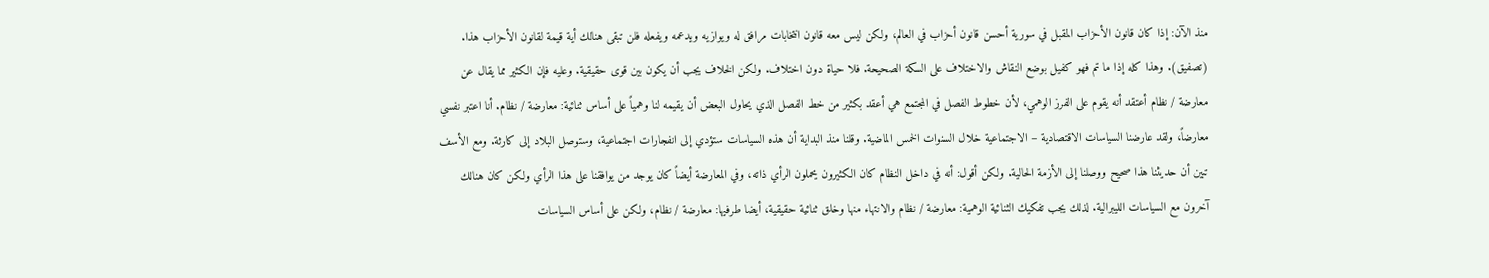منذ الآن: إذا كان قانون الأحزاب المقبل في سورية أحسن قانون أحزاب في العالم، ولكن ليس معه قانون انتخابات مرافق له ويوازيه ويدعمه ويفعله فلن تبقى هنالك أية قيمة لقانون الأحزاب هذا. (تصفيق). وهذا كله إذا ما تم فهو كفيل بوضع النقاش والاختلاف على السكة الصحيحة. فلا حياة دون اختلاف. ولكن الخلاف يجب أن يكون بين قوى حقيقية. وعليه فإن الكثير مما يقال عن معارضة / نظام أعتقد أنه يقوم على الفرز الوهمي، لأن خطوط الفصل في المجتمع هي أعقد بكثير من خط الفصل الذي يحاول البعض أن يقيمه لنا وهمياً على أساس ثنائية: معارضة / نظام. أنا اعتبر نفسي معارضاً، ولقد عارضنا السياسات الاقتصادية – الاجتماعية خلال السنوات الخمس الماضية. وقلنا منذ البداية أن هذه السياسات ستؤدي إلى انفجارات اجتماعية، وستوصل البلاد إلى كارثة. ومع الأسف تبين أن حديثنا هذا صحيح ووصلنا إلى الأزمة الحالية. ولكن أقول: أنه في داخل النظام كان الكثيرون يحملون الرأي ذاته، وفي المعارضة أيضاً كان يوجد من يوافقنا على هذا الرأي ولكن كان هنالك آخرون مع السياسات الليبرالية. لذلك يجب تفكيك الثنائية الوهمية: معارضة / نظام والانتهاء منها وخلق ثنائية حقيقية، أيضا طرفيها: معارضة / نظام، ولكن على أساس السياسات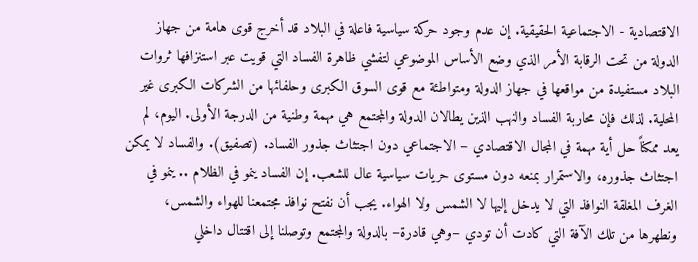الاقتصادية - الاجتماعية الحقيقية. إن عدم وجود حركة سياسية فاعلة في البلاد قد أخرج قوى هامة من جهاز الدولة من تحت الرقابة الأمر الذي وضع الأساس الموضوعي لتفشي ظاهرة الفساد التي قويت عبر استنزافها ثروات البلاد مستفيدة من مواقعها في جهاز الدولة ومتواطئة مع قوى السوق الكبرى وحلفائها من الشركات الكبرى غير المحلية. لذلك فإن محاربة الفساد والنهب الذين يطالان الدولة والمجتمع هي مهمة وطنية من الدرجة الأولى. اليوم، لم يعد ممكناً حل أية مهمة في المجال الاقتصادي – الاجتماعي دون اجتثاث جذور الفساد. (تصفيق). والفساد لا يمكن اجتثاث جذوره، والاستمرار بمنعه دون مستوى حريات سياسية عال للشعب. إن الفساد ينمو في الظلام .. ينمو في الغرف المغلقة النوافذ التي لا يدخل إليها لا الشمس ولا الهواء. يجب أن نفتح نوافذ مجتمعنا للهواء والشمس، ونطهرها من تلك الآفة التي كادت أن تودي –وهي قادرة– بالدولة والمجتمع وتوصلنا إلى اقتتال داخلي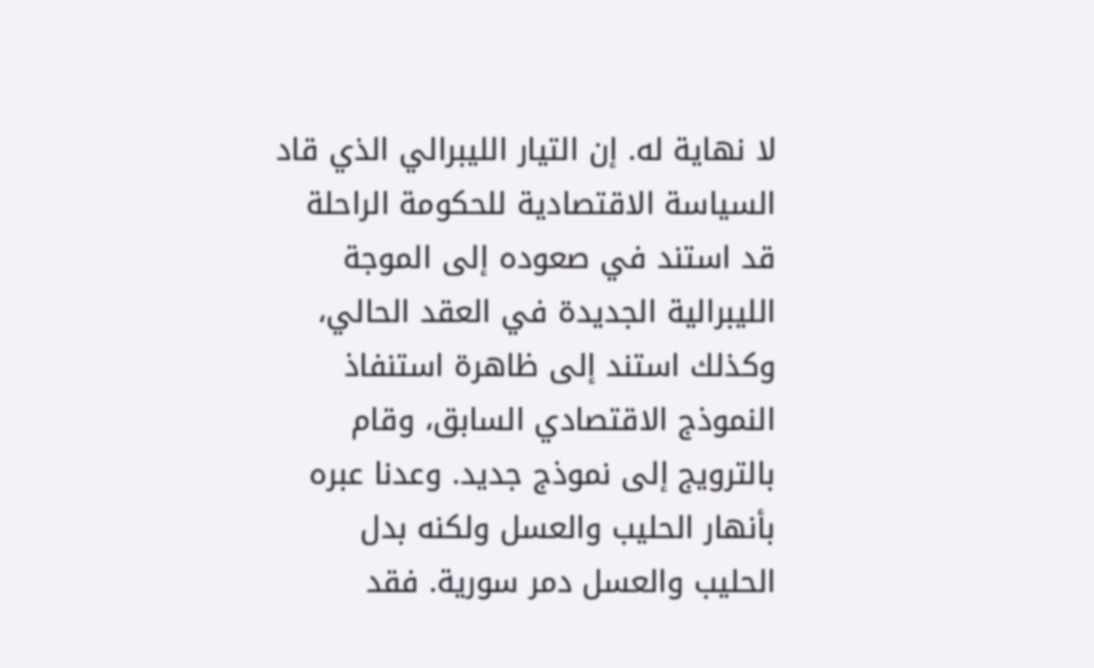لا نهاية له. إن التيار الليبرالي الذي قاد السياسة الاقتصادية للحكومة الراحلة قد استند في صعوده إلى الموجة الليبرالية الجديدة في العقد الحالي، وكذلك استند إلى ظاهرة استنفاذ النموذج الاقتصادي السابق، وقام بالترويج إلى نموذج جديد. وعدنا عبره بأنهار الحليب والعسل ولكنه بدل الحليب والعسل دمر سورية. فقد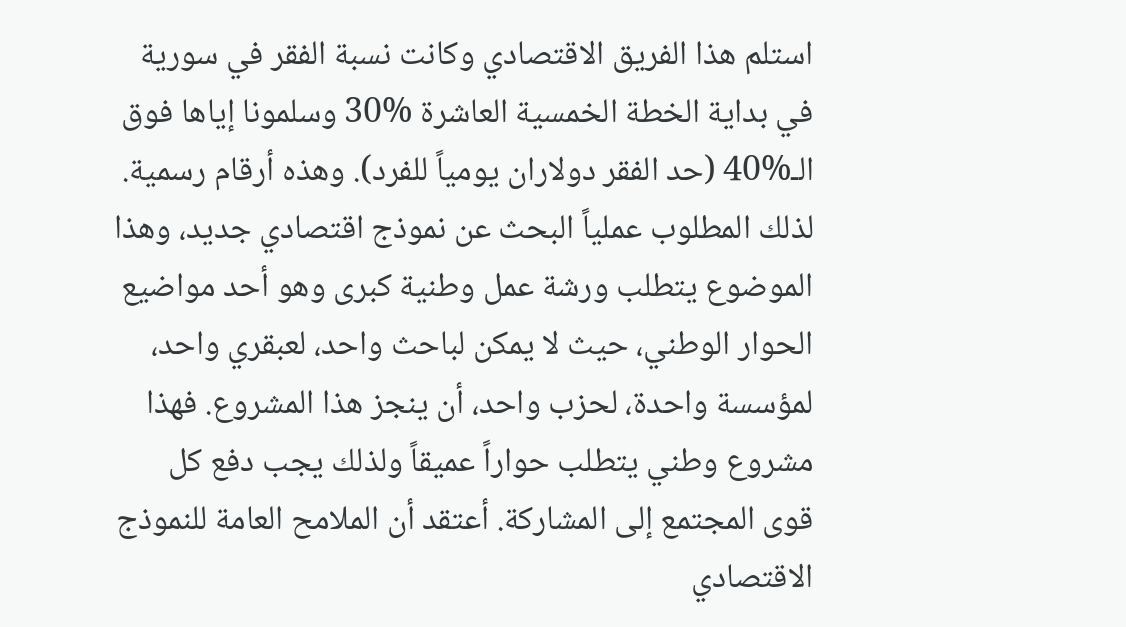استلم هذا الفريق الاقتصادي وكانت نسبة الفقر في سورية في بداية الخطة الخمسية العاشرة %30 وسلمونا إياها فوق الـ%40 (حد الفقر دولاران يومياً للفرد). وهذه أرقام رسمية. لذلك المطلوب عملياً البحث عن نموذج اقتصادي جديد، وهذا الموضوع يتطلب ورشة عمل وطنية كبرى وهو أحد مواضيع الحوار الوطني، حيث لا يمكن لباحث واحد، لعبقري واحد، لمؤسسة واحدة، لحزب واحد، أن ينجز هذا المشروع. فهذا مشروع وطني يتطلب حواراً عميقاً ولذلك يجب دفع كل قوى المجتمع إلى المشاركة. أعتقد أن الملامح العامة للنموذج الاقتصادي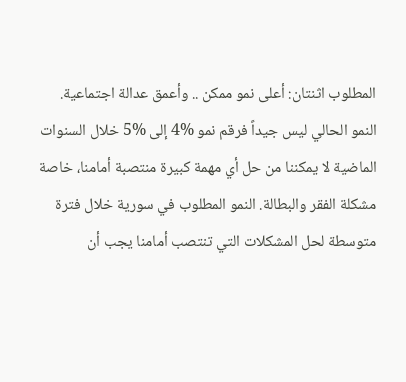المطلوب اثنتان: أعلى نمو ممكن .. وأعمق عدالة اجتماعية. النمو الحالي ليس جيداً فرقم نمو %4 إلى %5 خلال السنوات الماضية لا يمكننا من حل أي مهمة كبيرة منتصبة أمامنا، خاصة مشكلة الفقر والبطالة. النمو المطلوب في سورية خلال فترة متوسطة لحل المشكلات التي تنتصب أمامنا يجب أن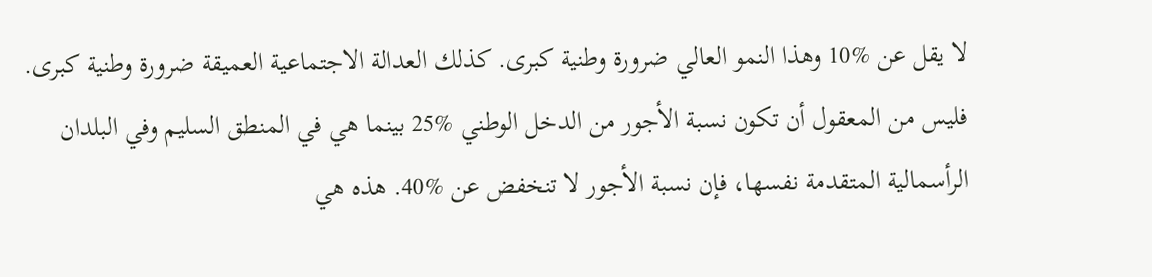لا يقل عن %10 وهذا النمو العالي ضرورة وطنية كبرى. كذلك العدالة الاجتماعية العميقة ضرورة وطنية كبرى. فليس من المعقول أن تكون نسبة الأجور من الدخل الوطني %25 بينما هي في المنطق السليم وفي البلدان الرأسمالية المتقدمة نفسها، فإن نسبة الأجور لا تنخفض عن %40. هذه هي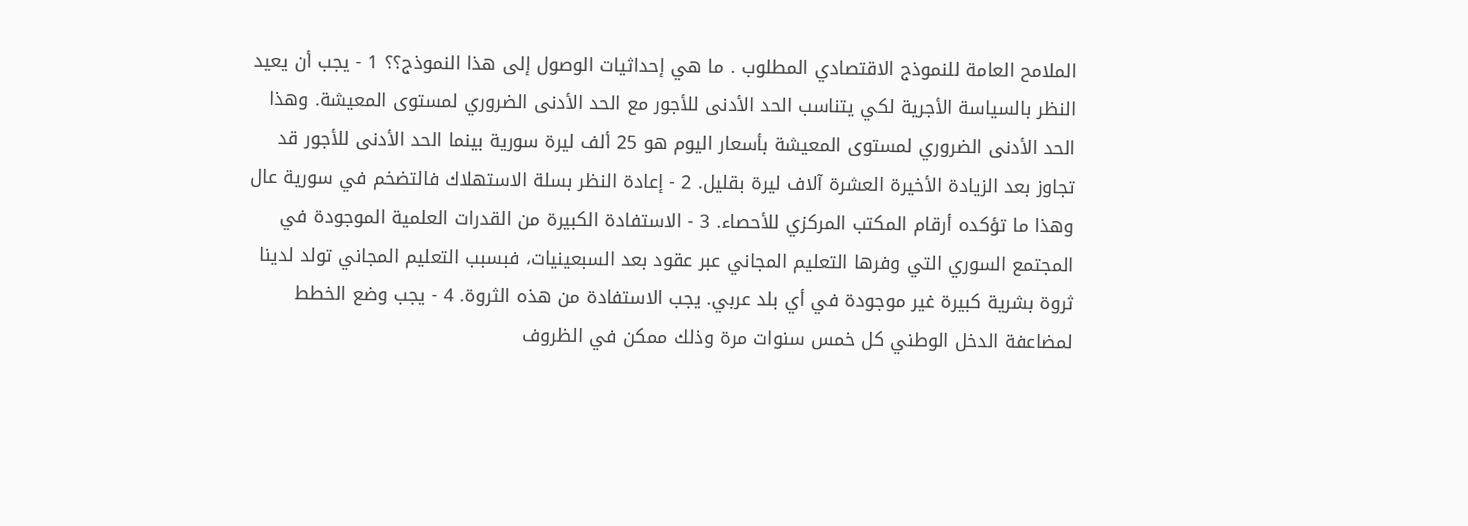الملامح العامة للنموذج الاقتصادي المطلوب . ما هي إحداثيات الوصول إلى هذا النموذج؟؟ 1 - يجب أن يعيد النظر بالسياسة الأجرية لكي يتناسب الحد الأدنى للأجور مع الحد الأدنى الضروري لمستوى المعيشة. وهذا الحد الأدنى الضروري لمستوى المعيشة بأسعار اليوم هو 25 ألف ليرة سورية بينما الحد الأدنى للأجور قد تجاوز بعد الزيادة الأخيرة العشرة آلاف ليرة بقليل. 2 - إعادة النظر بسلة الاستهلاك فالتضخم في سورية عال وهذا ما تؤكده أرقام المكتب المركزي للأحصاء. 3 - الاستفادة الكبيرة من القدرات العلمية الموجودة في المجتمع السوري التي وفرها التعليم المجاني عبر عقود بعد السبعينيات، فبسبب التعليم المجاني تولد لدينا ثروة بشرية كبيرة غير موجودة في أي بلد عربي. يجب الاستفادة من هذه الثروة. 4 - يجب وضع الخطط لمضاعفة الدخل الوطني كل خمس سنوات مرة وذلك ممكن في الظروف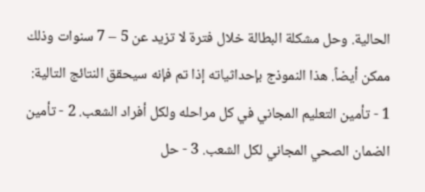الحالية. وحل مشكلة البطالة خلال فترة لا تزيد عن 5 – 7 سنوات وذلك ممكن أيضاً. هذا النموذج بإحداثياته إذا تم فإنه سيحقق النتائج التالية: 1 - تأمين التعليم المجاني في كل مراحله ولكل أفراد الشعب. 2 - تأمين الضمان الصحي المجاني لكل الشعب. 3 - حل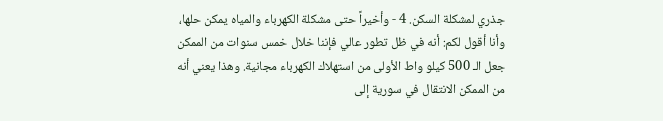جذري لمشكلة السكن. 4 - وأخيراً حتى مشكلة الكهرباء والمياه يمكن حلها، وأنا أقول لكم: أنه في ظل تطور عالي فإننا خلال خمس سنوات من الممكن جعل الـ 500 كيلو واط الأولى من استهلاك الكهرباء مجانية. وهذا يعني أنه من الممكن الانتقال في سورية إلى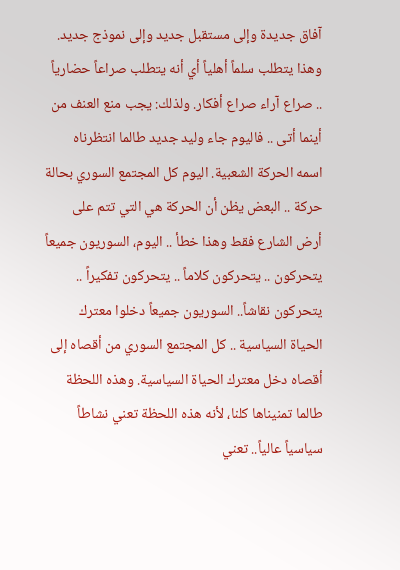آفاق جديدة وإلى مستقبل جديد وإلى نموذج جديد. وهذا يتطلب سلماً أهلياً أي أنه يتطلب صراعاً حضارياً .. صراع آراء صراع أفكار. ولذلك: يجب منع العنف من أينما أتى .. فاليوم جاء وليد جديد طالما انتظرناه اسمه الحركة الشعبية. اليوم كل المجتمع السوري بحالة حركة .. البعض يظن أن الحركة هي التي تتم على أرض الشارع فقط وهذا خطأ .. اليوم، السوريون جميعاً يتحركون .. يتحركون كلاماً .. يتحركون تفكيراً .. يتحركون نقاشاً.. السوريون جميعاً دخلوا معترك الحياة السياسية .. كل المجتمع السوري من أقصاه إلى أقصاه دخل معترك الحياة السياسية. وهذه اللحظة طالما تمنيناها كلنا، لأنه هذه اللحظة تعني نشاطاً سياسياً عالياً.. تعني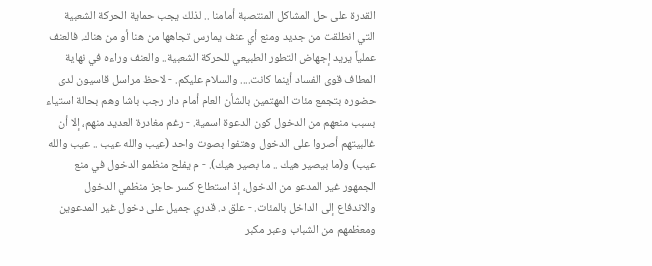القدرة على حل المشاكل المنتصبة أمامنا .. لذلك يجب حماية الحركة الشعبية التي انطلقت من جديد ومنع أي عنف يمارس تجاهها من هنا أو من هناك. فالعنف عملياً يريد إجهاض التطور الطبيعي للحركة الشعبية.. والعنف وراءه في نهاية المطاف قوى الفساد أينما كانت.... والسلام عليكم. - لاحظ مراسل قاسيون لدى حضوره بتجمع مئات المهتمين بالشأن العام أمام دار رجب باشا وهم بحالة استياء بسبب منعهم من الدخول كون الدعوة اسمية. - رغم مغادرة العديد منهم، إلا أن غالبيتهم أصروا على الدخول وهتفوا بصوت واحد (عيب والله عيب .. عيب والله عيب) و(ما بيصير هيك .. ما بصير هيك). - م يفلح منظمو الدخول في منع الجمهور غير المدعو من الدخول، إذ استطاع كسر حاجز منظمي الدخول والاندفاع إلى الداخل بالمئات. - علق د. قدري جميل على دخول غير المدعوين ومعظمهم من الشباب وعبر مكبر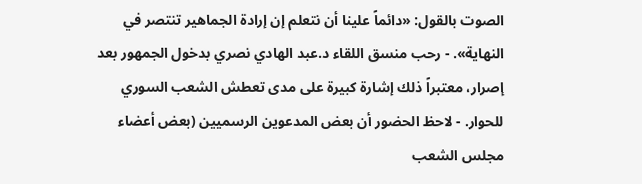الصوت بالقول: «دائماً علينا أن نتعلم إن إرادة الجماهير تنتصر في النهاية». - رحب منسق اللقاء د.عبد الهادي نصري بدخول الجمهور بعد إصرار، معتبراً ذلك إشارة كبيرة على مدى تعطش الشعب السوري للحوار. - لاحظ الحضور أن بعض المدعوين الرسميين (بعض أعضاء مجلس الشعب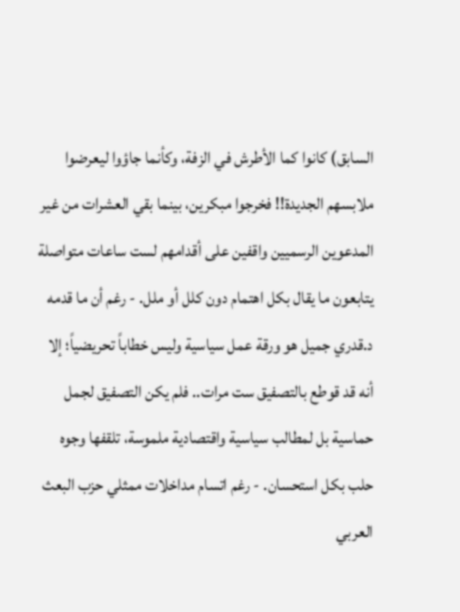السابق) كانوا كما الأطرش في الزفة، وكأنما جاؤوا ليعرضوا ملابسهم الجديدة!! فخرجوا مبكرين، بينما بقي العشرات من غير المدعوين الرسميين واقفين على أقدامهم لست ساعات متواصلة يتابعون ما يقال بكل اهتمام دون كلل أو ملل. - رغم أن ما قدمه د.قدري جميل هو ورقة عمل سياسية وليس خطاباً تحريضياً؛ إلا أنه قد قوطع بالتصفيق ست مرات.. فلم يكن التصفيق لجمل حماسية بل لمطالب سياسية واقتصادية ملموسة، تلقفها وجوه حلب بكل استحسان. - رغم اتسام مداخلات ممثلي حزب البعث العربي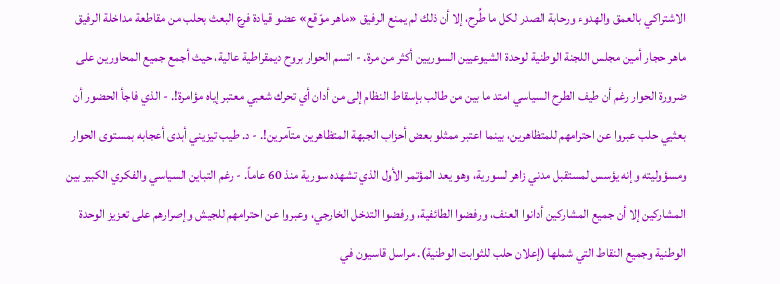الاشتراكي بالعمق والهدوء ورحابة الصدر لكل ما طُرح، إلا أن ذلك لم يمنع الرفيق «ماهر موّقع» عضو قيادة فرع البعث بحلب من مقاطعة مداخلة الرفيق ماهر حجار أمين مجلس اللجنة الوطنية لوحدة الشيوعيين السوريين أكثر من مرة. - اتسم الحوار بروح ديمقراطية عالية، حيث أجمع جميع المحاورين على ضرورة الحوار رغم أن طيف الطرح السياسي امتد ما بين من طالب بإسقاط النظام إلى من أدان أي تحرك شعبي معتبر إياه مؤامرة!. - الذي فاجأ الحضور أن بعثيي حلب عبروا عن احترامهم للمتظاهرين، بينما اعتبر ممثلو بعض أحزاب الجبهة المتظاهرين متآمرين!. - د. طيب تيزيني أبدى أعجابه بمستوى الحوار ومسؤوليته وإنه يؤسس لمستقبل مدني زاهر لسورية، وهو يعد المؤتمر الأول الذي تشهده سورية منذ 60 عاماً. - رغم التباين السياسي والفكري الكبير بين المشاركين إلا أن جميع المشاركين أدانوا العنف، ورفضوا الطائفية، ورفضوا التدخل الخارجي، وعبروا عن احترامهم للجيش وإصرارهم على تعزيز الوحدة الوطنية وجميع النقاط التي شملها (إعلان حلب للثوابت الوطنية). مراسل قاسيون في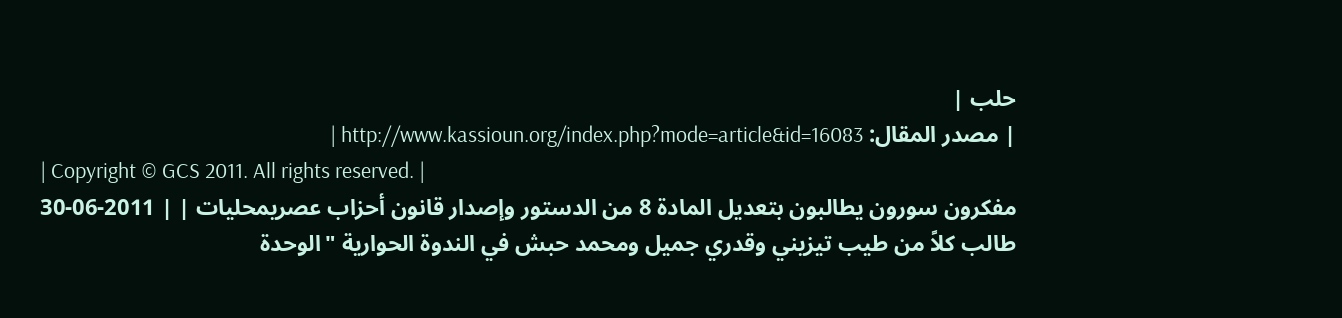حلب |
| مصدر المقال: http://www.kassioun.org/index.php?mode=article&id=16083 |
| Copyright © GCS 2011. All rights reserved. |
مفكرون سورون يطالبون بتعديل المادة 8 من الدستور وإصدار قانون أحزاب عصريمحليات | | 2011-06-30
طالب كلاً من طيب تيزيني وقدري جميل ومحمد حبش في الندوة الحوارية "الوحدة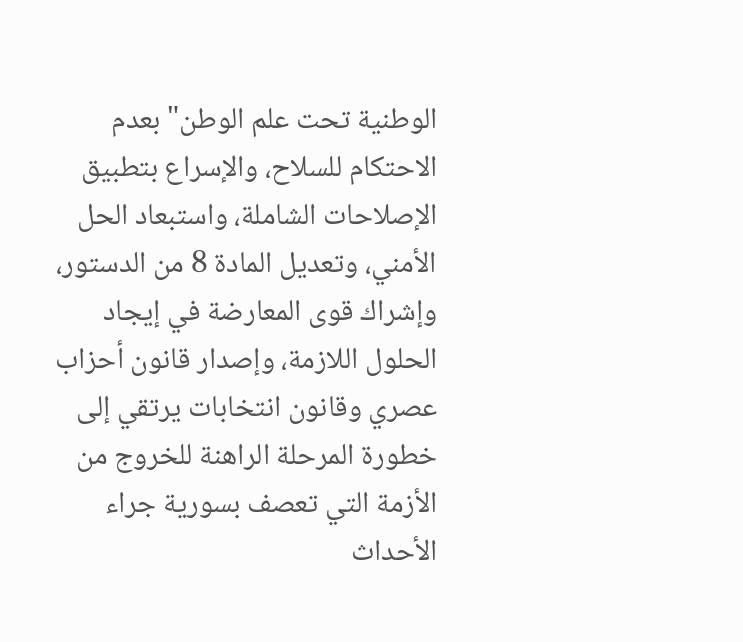الوطنية تحت علم الوطن" بعدم الاحتكام للسلاح، والإسراع بتطبيق الإصلاحات الشاملة، واستبعاد الحل الأمني، وتعديل المادة 8 من الدستور، وإشراك قوى المعارضة في إيجاد الحلول اللازمة، وإصدار قانون أحزاب عصري وقانون انتخابات يرتقي إلى خطورة المرحلة الراهنة للخروج من الأزمة التي تعصف بسورية جراء الأحداث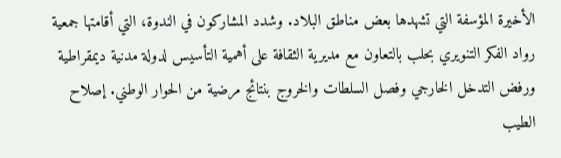الأخيرة المؤسفة التي تشهدها بعض مناطق البلاد. وشدد المشاركون في الندوة، التي أقامتها جمعية رواد الفكر التنويري بحلب بالتعاون مع مديرية الثقافة على أهمية التأسيس لدولة مدنية ديمقراطية ورفض التدخل الخارجي وفصل السلطات والخروج بنتائج مرضية من الحوار الوطني. إصلاح الطيب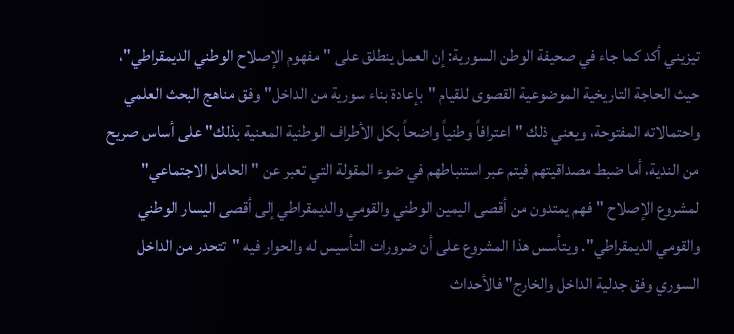تيزيني أكد كما جاء في صحيفة الوطن السورية: إن العمل ينطلق على "مفهوم الإصلاح الوطني الديمقراطي"، حيث الحاجة التاريخية الموضوعية القصوى للقيام "بإعادة بناء سورية من الداخل" وفق مناهج البحث العلمي واحتمالاته المفتوحة، ويعني ذلك "اعترافاً وطنياً واضحاً بكل الأطراف الوطنية المعنية بذلك" على أساس صريح من الندية، أما ضبط مصداقيتهم فيتم عبر استنباطهم في ضوء المقولة التي تعبر عن "الحامل الاجتماعي" لمشروع الإصلاح "فهم يمتدون من أقصى اليمين الوطني والقومي والديمقراطي إلى أقصى اليسار الوطني والقومي الديمقراطي". ويتأسس هذا المشروع على أن ضرورات التأسيس له والحوار فيه "تتحدر من الداخل السوري وفق جدلية الداخل والخارج" فالأحداث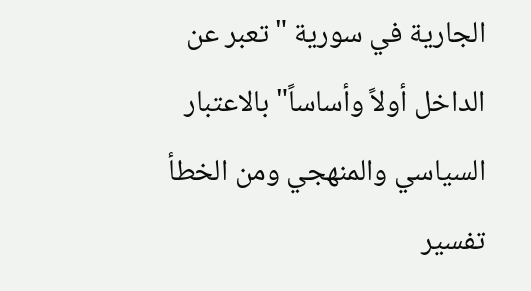الجارية في سورية "تعبر عن الداخل أولاً وأساساً" بالاعتبار السياسي والمنهجي ومن الخطأ تفسير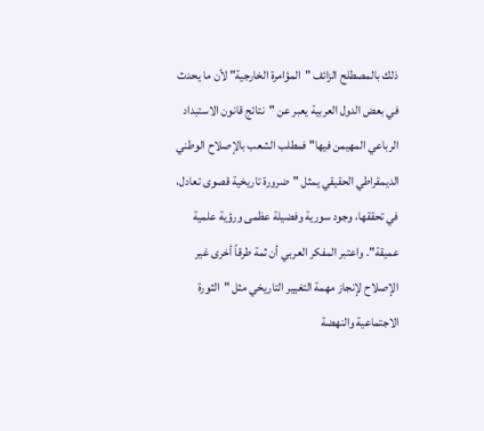ذلك بالمصطلح الزائف "المؤامرة الخارجية" لأن ما يحدث في بعض الدول العربية يعبر عن "نتائج قانون الاستبداد الرباعي المهيمن فيها" فمطلب الشعب بالإصلاح الوطني الديمقراطي الحقيقي يمثل "ضرورة تاريخية قصوى تعادل، في تحققها، وجود سورية وفضيلة عظمى ورؤية علمية عميقة". واعتبر المفكر العربي أن ثمة طرقاً أخرى غير الإصلاح لإنجاز مهمة التغيير التاريخي مثل "الثورة الاجتماعية والنهضة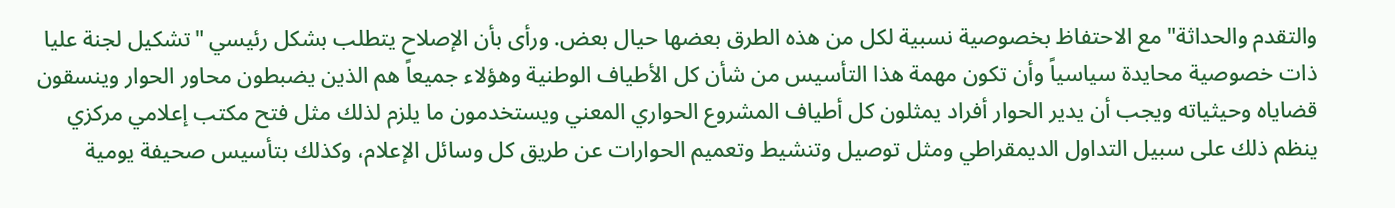والتقدم والحداثة" مع الاحتفاظ بخصوصية نسبية لكل من هذه الطرق بعضها حيال بعض. ورأى بأن الإصلاح يتطلب بشكل رئيسي "تشكيل لجنة عليا ذات خصوصية محايدة سياسياً وأن تكون مهمة هذا التأسيس من شأن كل الأطياف الوطنية وهؤلاء جميعاً هم الذين يضبطون محاور الحوار وينسقون قضاياه وحيثياته ويجب أن يدير الحوار أفراد يمثلون كل أطياف المشروع الحواري المعني ويستخدمون ما يلزم لذلك مثل فتح مكتب إعلامي مركزي ينظم ذلك على سبيل التداول الديمقراطي ومثل توصيل وتنشيط وتعميم الحوارات عن طريق كل وسائل الإعلام، وكذلك بتأسيس صحيفة يومية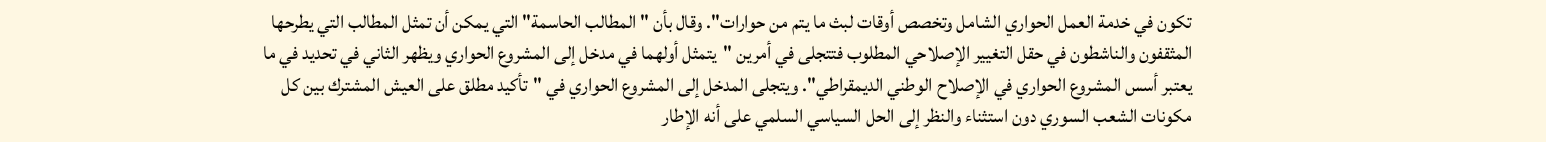تكون في خدمة العمل الحواري الشامل وتخصص أوقات لبث ما يتم من حوارات". وقال بأن "المطالب الحاسمة" التي يمكن أن تمثل المطالب التي يطرحها المثقفون والناشطون في حقل التغيير الإصلاحي المطلوب فتتجلى في أمرين "يتمثل أولهما في مدخل إلى المشروع الحواري ويظهر الثاني في تحديد في ما يعتبر أسس المشروع الحواري في الإصلاح الوطني الديمقراطي". ويتجلى المدخل إلى المشروع الحواري في "تأكيد مطلق على العيش المشترك بين كل مكونات الشعب السوري دون استثناء والنظر إلى الحل السياسي السلمي على أنه الإطار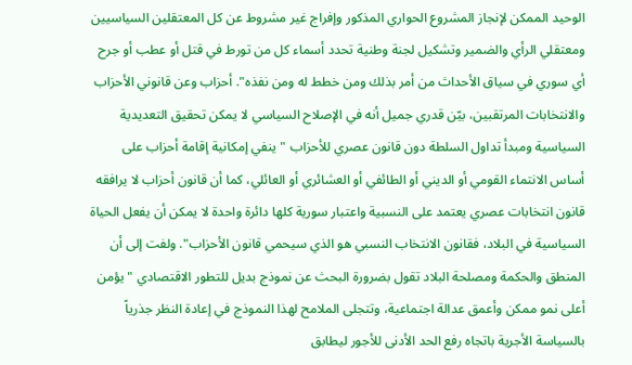الوحيد الممكن لإنجاز المشروع الحواري المذكور وإفراج غير مشروط عن كل المعتقلين السياسيين ومعتقلي الرأي والضمير وتشكيل لجنة وطنية تحدد أسماء كل من تورط في قتل أو عطب أو جرح أي سوري في سياق الأحداث من أمر بذلك ومن خطط له ومن نفذه". أحزاب وعن قانوني الأحزاب والانتخابات المرتقبين، بيّن قدري جميل أنه في الإصلاح السياسي لا يمكن تحقيق التعديدية السياسية ومبدأ تداول السلطة دون قانون عصري للأحزاب "ينفي إمكانية إقامة أحزاب على أساس الانتماء القومي أو الديني أو الطائفي أو العشائري أو العائلي، كما أن قانون أحزاب لا يرافقه قانون انتخابات عصري يعتمد على النسبية واعتبار سورية كلها دائرة واحدة لا يمكن أن يفعل الحياة السياسية في البلاد، فقانون الانتخاب النسبي هو الذي سيحمي قانون الأحزاب". ولفت إلى أن المنطق والحكمة ومصلحة البلاد تقول بضرورة البحث عن نموذج بديل للتطور الاقتصادي "يؤمن أعلى نمو ممكن وأعمق عدالة اجتماعية، وتتجلى الملامح لهذا النموذج في إعادة النظر جذرياً بالسياسة الأجرية باتجاه رفع الحد الأدنى للأجور ليطابق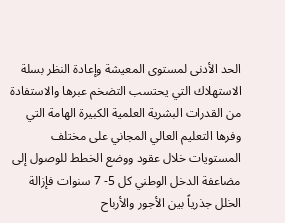الحد الأدنى لمستوى المعيشة وإعادة النظر بسلة الاستهلاك التي يحتسب التضخم عبرها والاستفادة من القدرات البشرية العلمية الكبيرة الهامة التي وفرها التعليم العالي المجاني على مختلف المستويات خلال عقود ووضع الخطط للوصول إلى مضاعفة الدخل الوطني كل 5- 7 سنوات فإزالة الخلل جذرياً بين الأجور والأرباح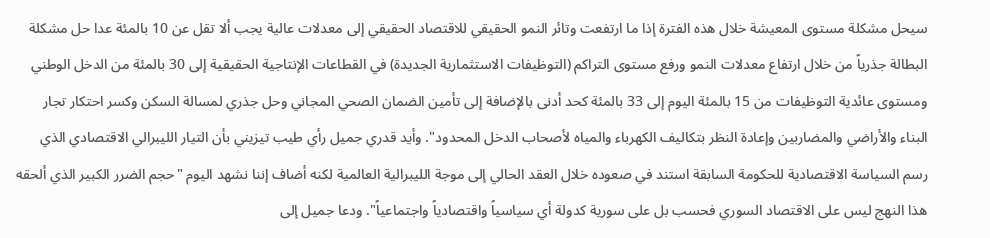سيحل مشكلة مستوى المعيشة خلال هذه الفترة إذا ما ارتفعت وتائر النمو الحقيقي للاقتصاد الحقيقي إلى معدلات عالية يجب ألا تقل عن 10 بالمئة عدا حل مشكلة البطالة جذرياً من خلال ارتفاع معدلات النمو ورفع مستوى التراكم (التوظيفات الاستثمارية الجديدة) في القطاعات الإنتاجية الحقيقية إلى 30 بالمئة من الدخل الوطني ومستوى عائدية التوظيفات من 15 بالمئة اليوم إلى 33 بالمئة كحد أدنى بالإضافة إلى تأمين الضمان الصحي المجاني وحل جذري لمسالة السكن وكسر احتكار تجار البناء والأراضي والمضاربين وإعادة النظر بتكاليف الكهرباء والمياه لأصحاب الدخل المحدود". وأيد قدري جميل رأي طيب تيزيني بأن التيار الليبرالي الاقتصادي الذي رسم السياسة الاقتصادية للحكومة السابقة استند في صعوده خلال العقد الحالي إلى موجة الليبرالية العالمية لكنه أضاف إننا نشهد اليوم "حجم الضرر الكبير الذي ألحقه هذا النهج ليس على الاقتصاد السوري فحسب بل على سورية كدولة أي سياسياً واقتصادياً واجتماعياً". ودعا جميل إلى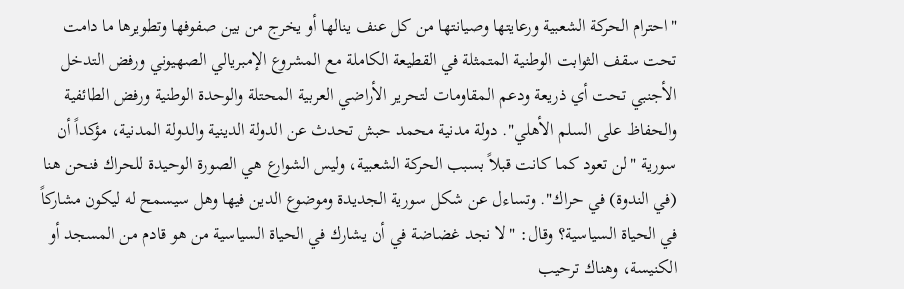"احترام الحركة الشعبية ورعايتها وصيانتها من كل عنف ينالها أو يخرج من بين صفوفها وتطويرها ما دامت تحت سقف الثوابت الوطنية المتمثلة في القطيعة الكاملة مع المشروع الإمبريالي الصهيوني ورفض التدخل الأجنبي تحت أي ذريعة ودعم المقاومات لتحرير الأراضي العربية المحتلة والوحدة الوطنية ورفض الطائفية والحفاظ على السلم الأهلي". دولة مدنية محمد حبش تحدث عن الدولة الدينية والدولة المدنية، مؤكداً أن سورية "لن تعود كما كانت قبلاً بسبب الحركة الشعبية، وليس الشوارع هي الصورة الوحيدة للحراك فنحن هنا (في الندوة) في حراك". وتساءل عن شكل سورية الجديدة وموضوع الدين فيها وهل سيسمح له ليكون مشاركاً في الحياة السياسية؟ وقال: "لا نجد غضاضة في أن يشارك في الحياة السياسية من هو قادم من المسجد أو الكنيسة، وهناك ترحيب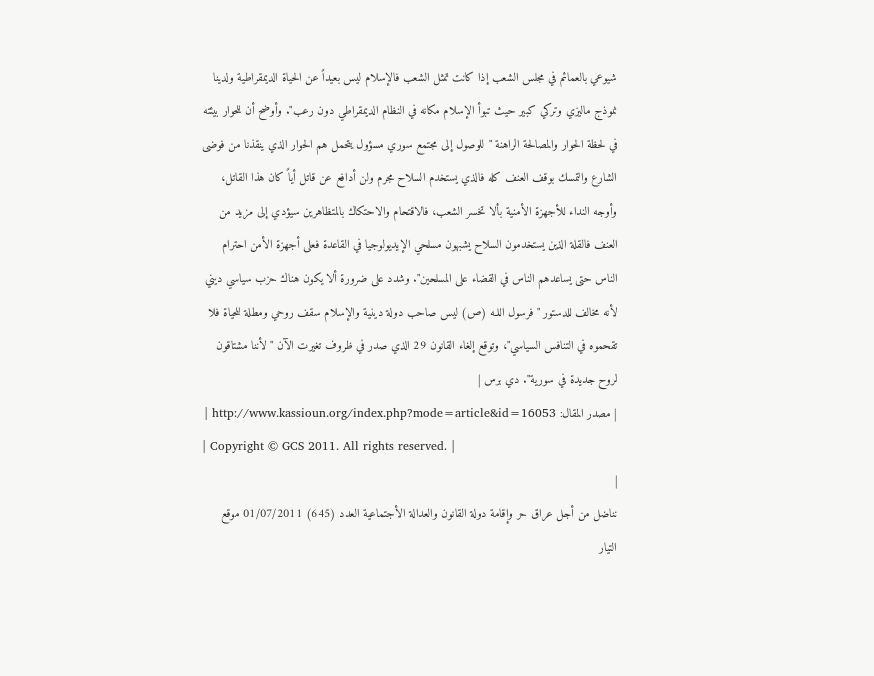شيوعي بالعمائم في مجلس الشعب إذا كانت تمثل الشعب فالإسلام ليس بعيداً عن الحياة الديمقراطية ولدينا نموذج ماليزي وتركي كبير حيث تبوأ الإسلام مكانه في النظام الديمقراطي دون رعب". وأوضح أن للحوار بيئته في لحظة الحوار والمصالحة الراهنة "للوصول إلى مجتمع سوري مسؤول يتحمل هم الحوار الذي ينقذنا من فوضى الشارع والتمسك بوقف العنف كله فالذي يستخدم السلاح مجرم ولن أدافع عن قاتل أياً كان هذا القاتل، وأوجه النداء للأجهزة الأمنية بألا تخسر الشعب، فالاقتحام والاحتكاك بالمتظاهرين سيؤدي إلى مزيد من العنف فالقلة الذين يستخدمون السلاح يشبهون مسلحي الإيديولوجيا في القاعدة فعلى أجهزة الأمن احترام الناس حتى يساعدهم الناس في القضاء على المسلحين". وشدد على ضرورة ألا يكون هناك حزب سياسي ديني لأنه مخالف للدستور "فرسول اللـه (ص) ليس صاحب دولة دينية والإسلام سقف روحي ومطلة للحياة فلا تقحموه في التنافس السياسي"، وتوقع إلغاء القانون 29 الذي صدر في ظروف تغيرت الآن "لأننا مشتاقون لروح جديدة في سورية". دي برس |
| مصدر المقال: http://www.kassioun.org/index.php?mode=article&id=16053 |
| Copyright © GCS 2011. All rights reserved. |
|
نناضل من أجل عراق حر وإقامة دولة القانون والعدالة الأجتماعية العدد (645) 01/07/2011 موقع التيار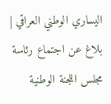اليساري الوطني العراقي |
بلاغ عن اجتماع رئاسة مجلس اللجنة الوطنية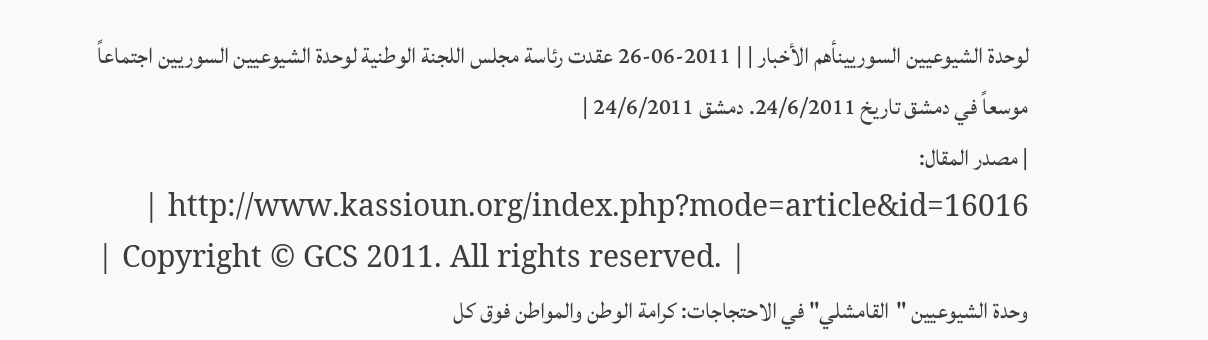لوحدة الشيوعيين السوريينأهم الأخبار | | 2011-06-26 عقدت رئاسة مجلس اللجنة الوطنية لوحدة الشيوعيين السوريين اجتماعاً موسعاً في دمشق تاريخ 24/6/2011. دمشق 24/6/2011 |
| مصدر المقال: http://www.kassioun.org/index.php?mode=article&id=16016 |
| Copyright © GCS 2011. All rights reserved. |
وحدة الشيوعيين "القامشلي" في الاحتجاجات: كرامة الوطن والمواطن فوق كل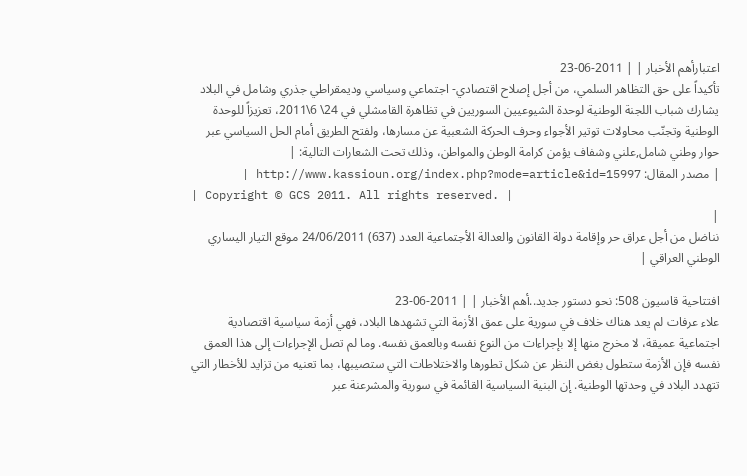اعتبارأهم الأخبار | | 2011-06-23
تأكيداً على حق التظاهر السلمي، من أجل إصلاح اقتصادي- اجتماعي وسياسي وديمقراطي جذري وشامل في البلاد يشارك شباب اللجنة الوطنية لوحدة الشيوعيين السوريين في تظاهرة القامشلي في 24\ 6\2011، تعزيزاً للوحدة الوطنية وتجنّب محاولات توتير الأجواء وحرف الحركة الشعبية عن مسارها، ولفتح الطريق أمام الحل السياسي عبر حوار وطني شامل,علني وشفاف يؤمن كرامة الوطن والمواطن، وذلك تحت الشعارات التالية: |
| مصدر المقال: http://www.kassioun.org/index.php?mode=article&id=15997 |
| Copyright © GCS 2011. All rights reserved. |
|
نناضل من أجل عراق حر وإقامة دولة القانون والعدالة الأجتماعية العدد (637) 24/06/2011 موقع التيار اليساري الوطني العراقي |

افتتاحية قاسيون 508: نحو دستور جديد..أهم الأخبار | | 2011-06-23
علاء عرفات لم يعد هناك خلاف في سورية على عمق الأزمة التي تشهدها البلاد، فهي أزمة سياسية اقتصادية اجتماعية عميقة، لا مخرج منها إلا بإجراءات من النوع نفسه وبالعمق نفسه. وما لم تصل الإجراءات إلى هذا العمق نفسه فإن الأزمة ستطول بغض النظر عن شكل تطورها والاختلاطات التي ستصيبها، بما تعنيه من تزايد للأخطار التي تتهدد البلاد في وحدتها الوطنية. إن البنية السياسية القائمة في سورية والمشرعنة عبر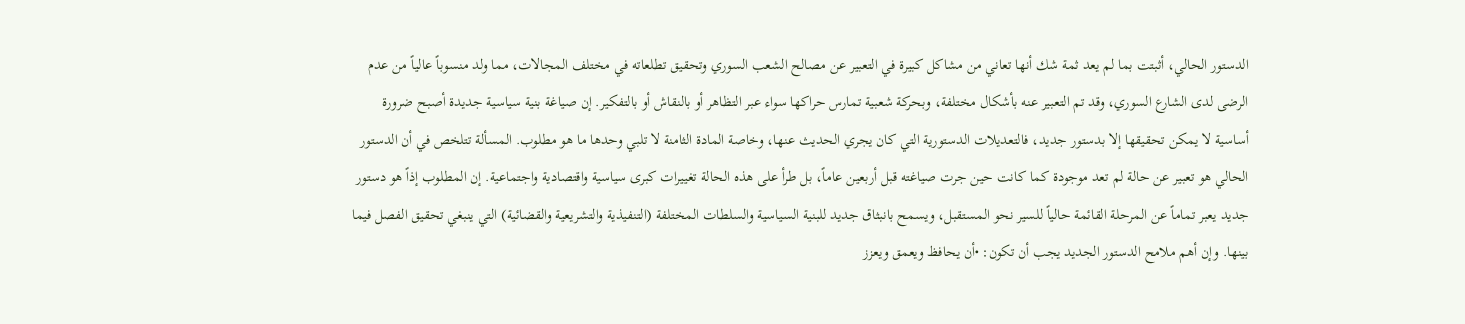الدستور الحالي، أثبتت بما لم يعد ثمة شك أنها تعاني من مشاكل كبيرة في التعبير عن مصالح الشعب السوري وتحقيق تطلعاته في مختلف المجالات، مما ولد منسوباً عالياً من عدم الرضى لدى الشارع السوري، وقد تم التعبير عنه بأشكال مختلفة، وبحركة شعبية تمارس حراكها سواء عبر التظاهر أو بالنقاش أو بالتفكير. إن صياغة بنية سياسية جديدة أصبح ضرورة أساسية لا يمكن تحقيقها إلا بدستور جديد، فالتعديلات الدستورية التي كان يجري الحديث عنها، وخاصة المادة الثامنة لا تلبي وحدها ما هو مطلوب. المسألة تتلخص في أن الدستور الحالي هو تعبير عن حالة لم تعد موجودة كما كانت حين جرت صياغته قبل أربعين عاماً، بل طرأ على هذه الحالة تغييرات كبرى سياسية واقتصادية واجتماعية. إن المطلوب إذاً هو دستور جديد يعبر تماماً عن المرحلة القائمة حالياً للسير نحو المستقبل، ويسمح بانبثاق جديد للبنية السياسية والسلطات المختلفة (التنفيذية والتشريعية والقضائية) التي ينبغي تحقيق الفصل فيما بينها. وإن أهم ملامح الدستور الجديد يجب أن تكون: •أن يحافظ ويعمق ويعزز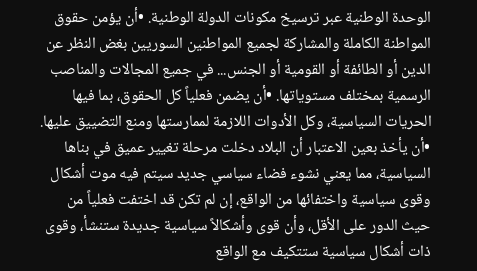الوحدة الوطنية عبر ترسيخ مكونات الدولة الوطنية. •أن يؤمن حقوق المواطنة الكاملة والمشاركة لجميع المواطنين السوريين بغض النظر عن الدين أو الطائفة أو القومية أو الجنس... في جميع المجالات والمناصب الرسمية بمختلف مستوياتها. •أن يضمن فعلياً كل الحقوق، بما فيها الحريات السياسية، وكل الأدوات اللازمة لممارستها ومنع التضييق عليها. •أن يأخذ بعين الاعتبار أن البلاد دخلت مرحلة تغيير عميق في بناها السياسية، مما يعني نشوء فضاء سياسي جديد سيتم فيه موت أشكال وقوى سياسية واختفائها من الواقع، إن لم تكن قد اختفت فعلياً من حيث الدور على الأقل، وأن قوى وأشكالاً سياسية جديدة ستنشأ، وقوى ذات أشكال سياسية ستتكيف مع الواقع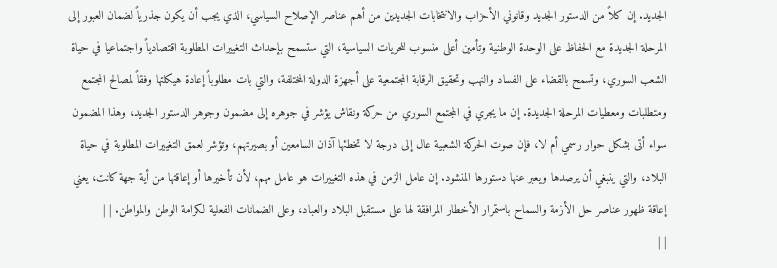الجديد. إن كلاً من الدستور الجديد وقانوني الأحزاب والانتخابات الجديدين من أهم عناصر الإصلاح السياسي، الذي يجب أن يكون جذرياً لضمان العبور إلى المرحلة الجديدة مع الحفاظ على الوحدة الوطنية وتأمين أعلى منسوب للحريات السياسية، التي ستسمح بإحداث التغييرات المطلوبة اقتصادياً واجتماعيا في حياة الشعب السوري، وتسمح بالقضاء على الفساد والنهب وتحقيق الرقابة المجتمعية على أجهزة الدولة المختلفة، والتي بات مطلوباً إعادة هيكلتها وفقاً لمصالح المجتمع ومتطلبات ومعطيات المرحلة الجديدة. إن ما يجري في المجتمع السوري من حركة ونقاش يؤشر في جوهره إلى مضمون وجوهر الدستور الجديد، وهذا المضمون سواء أتى بشكل حوار رسمي أم لا، فإن صوت الحركة الشعبية عال إلى درجة لا تخطئها آذان السامعين أو بصيرتهم، وتؤشر لعمق التغييرات المطلوبة في حياة البلاد، والتي ينبغي أن يرصدها ويعبر عنها دستورها المنشود. إن عامل الزمن في هذه التغييرات هو عامل مهم، لأن تأخيرها أو إعاقتها من أية جهة كانت، يعني إعاقة ظهور عناصر حل الأزمة والسماح باستمرار الأخطار المرافقة لها على مستقبل البلاد والعباد، وعلى الضمانات الفعلية لكرامة الوطن والمواطن. | |
| |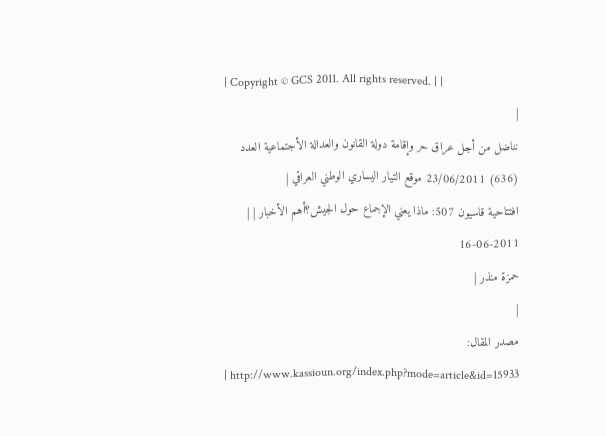| Copyright © GCS 2011. All rights reserved. | |
|
نناضل من أجل عراق حر وإقامة دولة القانون والعدالة الأجتماعية العدد (636) 23/06/2011 موقع التيار اليساري الوطني العراقي |
افتتاحية قاسيون 507: ماذا يعني الإجماع حول الجيش؟أهم الأخبار | | 2011-06-16
حمزة منذر |
|
مصدر المقال: http://www.kassioun.org/index.php?mode=article&id=15933 |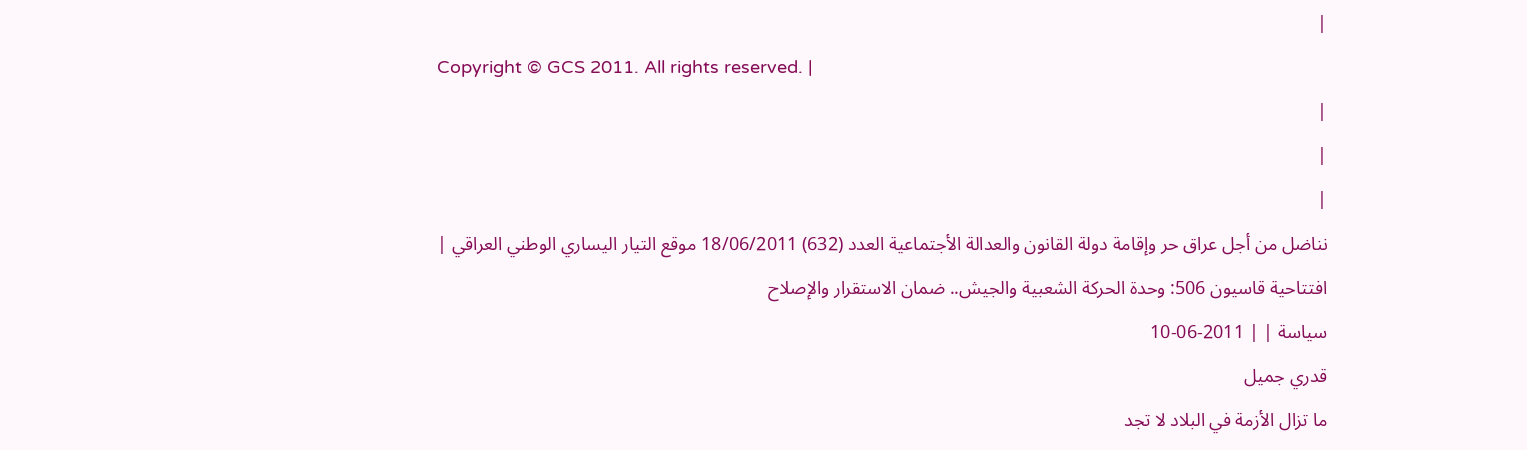|
Copyright © GCS 2011. All rights reserved. |
|
|
|
نناضل من أجل عراق حر وإقامة دولة القانون والعدالة الأجتماعية العدد (632) 18/06/2011 موقع التيار اليساري الوطني العراقي |
افتتاحية قاسيون 506: وحدة الحركة الشعبية والجيش.. ضمان الاستقرار والإصلاح
سياسة | | 2011-06-10
قدري جميل
ما تزال الأزمة في البلاد لا تجد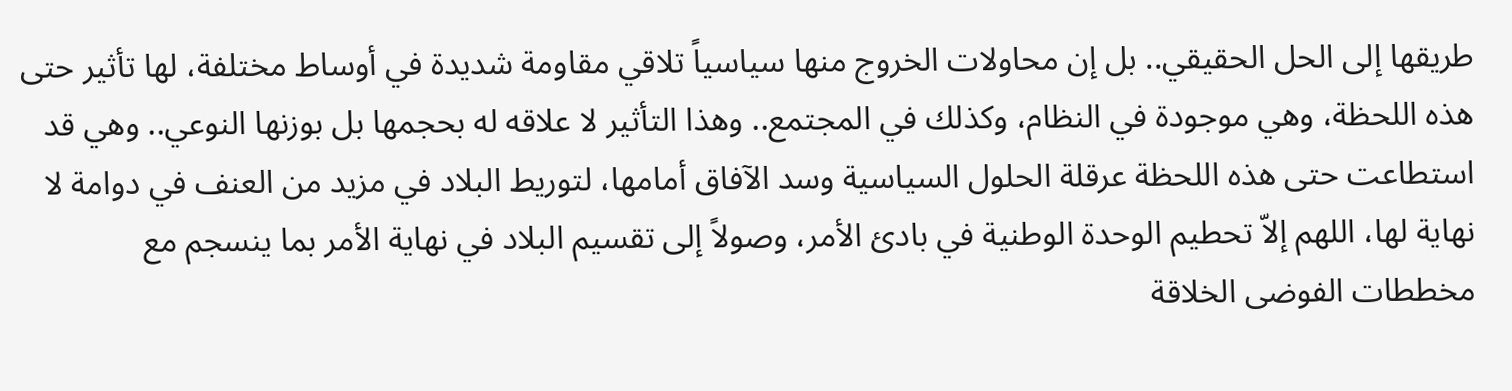طريقها إلى الحل الحقيقي.. بل إن محاولات الخروج منها سياسياً تلاقي مقاومة شديدة في أوساط مختلفة، لها تأثير حتى هذه اللحظة، وهي موجودة في النظام، وكذلك في المجتمع.. وهذا التأثير لا علاقه له بحجمها بل بوزنها النوعي.. وهي قد استطاعت حتى هذه اللحظة عرقلة الحلول السياسية وسد الآفاق أمامها، لتوريط البلاد في مزيد من العنف في دوامة لا نهاية لها، اللهم إلاّ تحطيم الوحدة الوطنية في بادئ الأمر، وصولاً إلى تقسيم البلاد في نهاية الأمر بما ينسجم مع مخططات الفوضى الخلاقة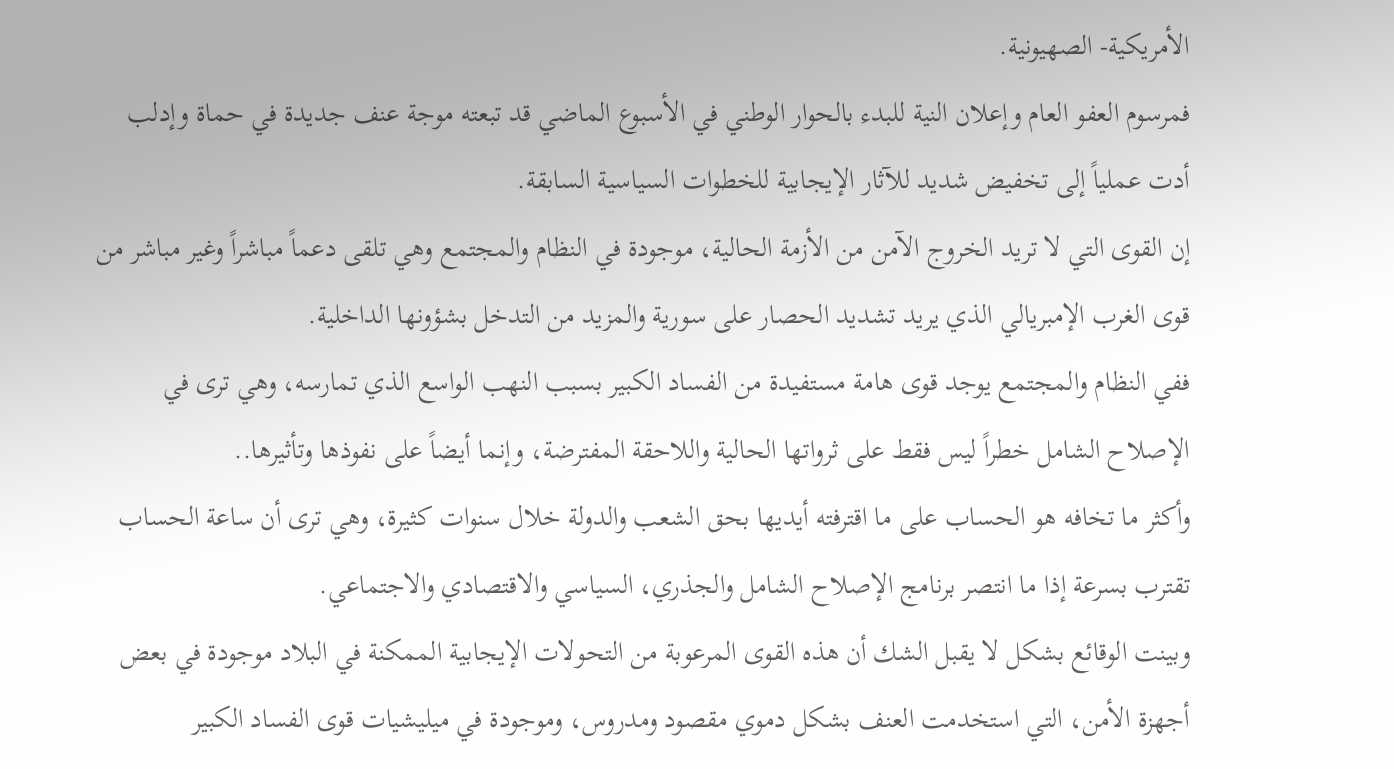الأمريكية- الصهيونية.
فمرسوم العفو العام وإعلان النية للبدء بالحوار الوطني في الأسبوع الماضي قد تبعته موجة عنف جديدة في حماة وإدلب أدت عملياً إلى تخفيض شديد للآثار الإيجابية للخطوات السياسية السابقة.
إن القوى التي لا تريد الخروج الآمن من الأزمة الحالية، موجودة في النظام والمجتمع وهي تلقى دعماً مباشراً وغير مباشر من قوى الغرب الإمبريالي الذي يريد تشديد الحصار على سورية والمزيد من التدخل بشؤونها الداخلية.
ففي النظام والمجتمع يوجد قوى هامة مستفيدة من الفساد الكبير بسبب النهب الواسع الذي تمارسه، وهي ترى في الإصلاح الشامل خطراً ليس فقط على ثرواتها الحالية واللاحقة المفترضة، وإنما أيضاً على نفوذها وتأثيرها..
وأكثر ما تخافه هو الحساب على ما اقترفته أيديها بحق الشعب والدولة خلال سنوات كثيرة، وهي ترى أن ساعة الحساب تقترب بسرعة إذا ما انتصر برنامج الإصلاح الشامل والجذري، السياسي والاقتصادي والاجتماعي.
وبينت الوقائع بشكل لا يقبل الشك أن هذه القوى المرعوبة من التحولات الإيجابية الممكنة في البلاد موجودة في بعض أجهزة الأمن، التي استخدمت العنف بشكل دموي مقصود ومدروس، وموجودة في ميليشيات قوى الفساد الكبير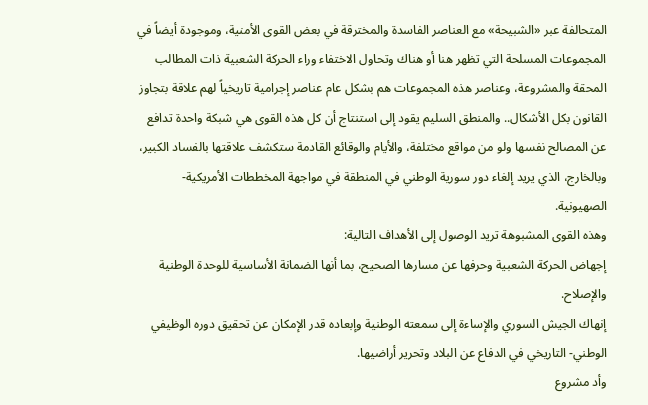المتحالفة عبر «الشبيحة» مع العناصر الفاسدة والمخترقة في بعض القوى الأمنية، وموجودة أيضاً في المجموعات المسلحة التي تظهر هنا أو هناك وتحاول الاختفاء وراء الحركة الشعبية ذات المطالب المحقة والمشروعة، وعناصر هذه المجموعات هم بشكل عام عناصر إجرامية تاريخياً لهم علاقة بتجاوز القانون بكل الأشكال.. والمنطق السليم يقود إلى استنتاج أن كل هذه القوى هي شبكة واحدة تدافع عن المصالح نفسها ولو من مواقع مختلفة، والأيام والوقائع القادمة ستكشف علاقتها بالفساد الكبير، وبالخارج، الذي يريد إلغاء دور سورية الوطني في المنطقة في مواجهة المخططات الأمريكية- الصهيونية.
وهذه القوى المشبوهة تريد الوصول إلى الأهداف التالية:
إجهاض الحركة الشعبية وحرفها عن مسارها الصحيح، بما أنها الضمانة الأساسية للوحدة الوطنية والإصلاح.
إنهاك الجيش السوري والإساءة إلى سمعته الوطنية وإبعاده قدر الإمكان عن تحقيق دوره الوظيفي الوطني- التاريخي في الدفاع عن البلاد وتحرير أراضيها.
وأد مشروع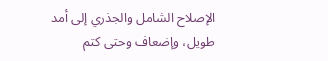الإصلاح الشامل والجذري إلى أمد طويل، وإضعاف وحتى كتم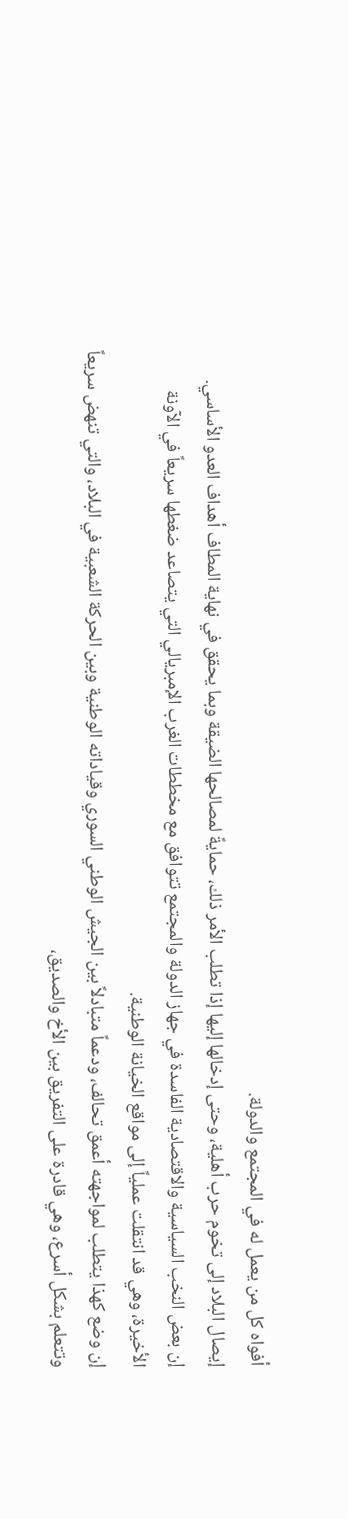أفواه كل من يعمل له في المجتمع والدولة.
إيصال البلاد إلى تخوم حرب أهلية، وحتى إدخالها إليها إذا تطلب الأمر ذلك، حمايةً لمصالحها الضيقة وبما يحقق في نهاية المطاف أهداف العدو الأساسي.
إن بعض النخب السياسية والاقتصادية الفاسدة في جهاز الدولة والمجتمع تتوافق مع مخططات الغرب الإمبريالي التي يتصاعد ضغطها سريعاً في الآونة الأخيرة، وهي قد انتقلت عملياً إلى مواقع الخيانة الوطنية.
إن وضع كهذا يتطلب لمواجهته أعمق تحالف، ودعماً متبادلاً بين الجيش الوطني السوري وقياداته الوطنية وبين الحركة الشعبية في البلاد، والتي تنهض سريعاً وتتعلم بشكل أسرع، وهي قادرة على التفريق بين الأخ والصديق،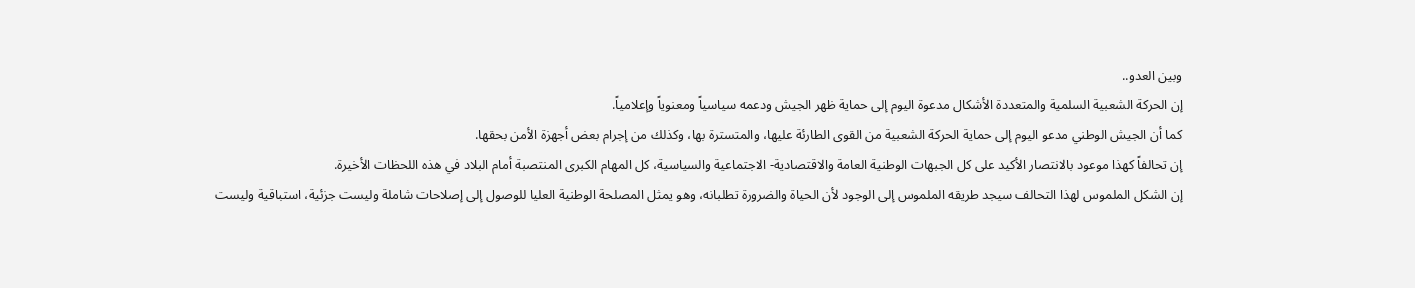وبين العدو..
إن الحركة الشعبية السلمية والمتعددة الأشكال مدعوة اليوم إلى حماية ظهر الجيش ودعمه سياسياً ومعنوياً وإعلامياً.
كما أن الجيش الوطني مدعو اليوم إلى حماية الحركة الشعبية من القوى الطارئة عليها، والمتسترة بها، وكذلك من إجرام بعض أجهزة الأمن بحقها.
إن تحالفاً كهذا موعود بالانتصار الأكيد على كل الجبهات الوطنية العامة والاقتصادية- الاجتماعية والسياسية، كل المهام الكبرى المنتصبة أمام البلاد في هذه اللحظات الأخيرة.
إن الشكل الملموس لهذا التحالف سيجد طريقه الملموس إلى الوجود لأن الحياة والضرورة تطلبانه، وهو يمثل المصلحة الوطنية العليا للوصول إلى إصلاحات شاملة وليست جزئية، استباقية وليست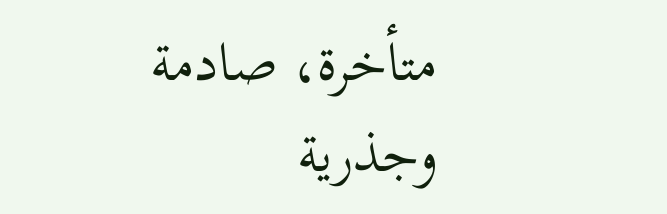متأخرة، صادمة وجذرية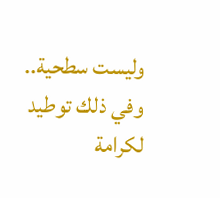وليست سطحية.. وفي ذلك توطيد لكرامة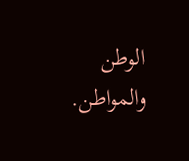الوطن والمواطن.